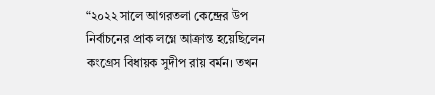“২০২২ সালে আগরতলা কেন্দ্রের উপ নির্বাচনের প্রাক লগ্নে আক্রান্ত হয়েছিলেন কংগ্রেস বিধায়ক সুদীপ রায় বর্মন। তখন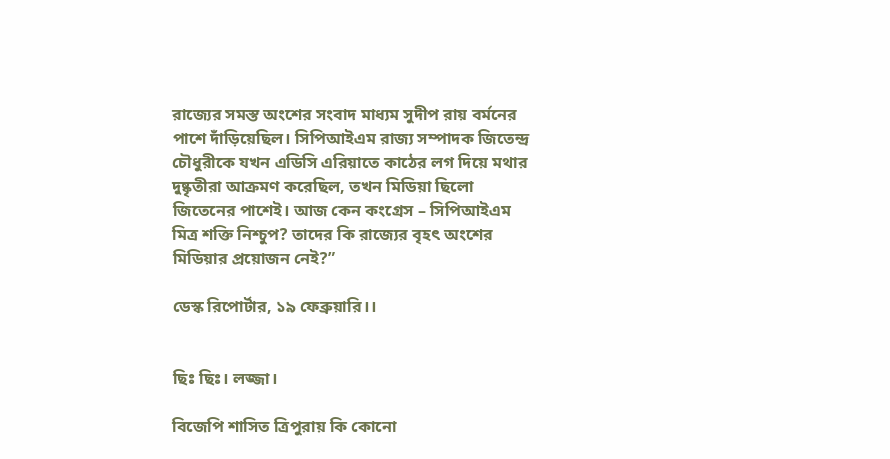রাজ্যের সমস্ত অংশের সংবাদ মাধ্যম সুদীপ রায় বর্মনের পাশে দাঁড়িয়েছিল। সিপিআইএম রাজ্য সম্পাদক জিতেন্দ্র চৌধুরীকে যখন এডিসি এরিয়াতে কাঠের লগ দিয়ে মথার দুষ্কৃতীরা আক্রমণ করেছিল, তখন মিডিয়া ছিলো জিতেনের পাশেই। আজ কেন কংগ্রেস – সিপিআইএম মিত্র শক্তি নিশ্চুপ? তাদের কি রাজ্যের বৃহৎ অংশের মিডিয়ার প্রয়োজন নেই?”

ডেস্ক রিপোর্টার, ১৯ ফেব্রুয়ারি।।


ছিঃ ছিঃ। লজ্জা।

বিজেপি শাসিত ত্রিপুরায় কি কোনো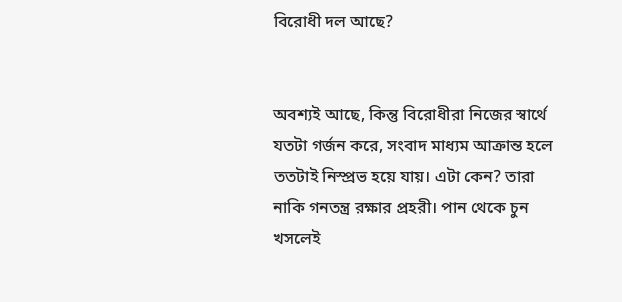বিরোধী দল আছে?


অবশ্যই আছে, কিন্তু বিরোধীরা নিজের স্বার্থে
যতটা গর্জন করে, সংবাদ মাধ্যম আক্রান্ত হলে ততটাই নিস্প্রভ হয়ে যায়। এটা কেন? তারা নাকি গনতন্ত্র রক্ষার প্রহরী। পান থেকে চুন খসলেই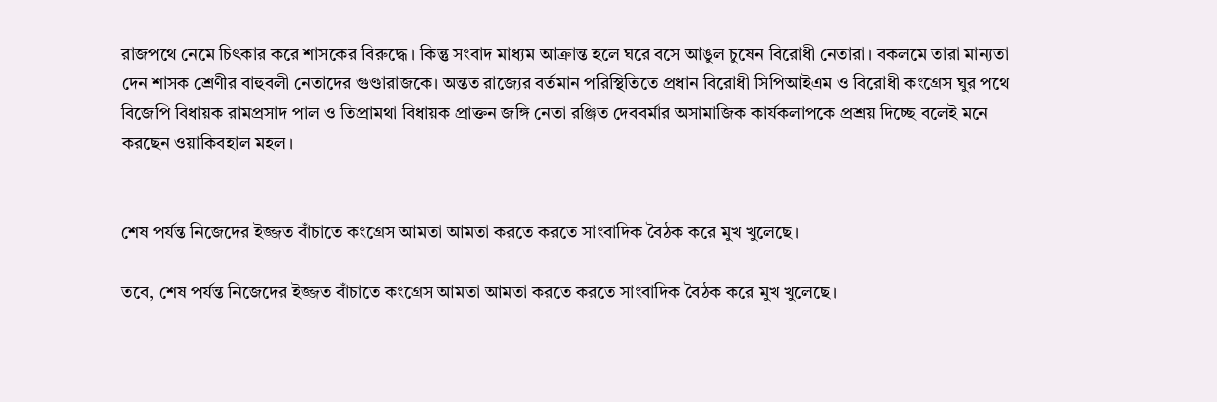রাজপথে নেমে চিৎকার করে শাসকের বিরুদ্ধে। কিন্তু সংবাদ মাধ্যম আক্রান্ত হলে ঘরে বসে আঙুল চুষেন বিরোধী নেতারা। বকলমে তারা মান্যতা দেন শাসক শ্রেণীর বাহুবলী নেতাদের গুণ্ডারাজকে। অন্তত রাজ্যের বর্তমান পরিস্থিতিতে প্রধান বিরোধী সিপিআইএম ও বিরোধী কংগ্রেস ঘুর পথে বিজেপি বিধায়ক রামপ্রসাদ পাল ও তিপ্রামথা বিধায়ক প্রাক্তন জঙ্গি নেতা রঞ্জিত দেববর্মার অসামাজিক কার্যকলাপকে প্রশ্রয় দিচ্ছে বলেই মনে করছেন ওয়াকিবহাল মহল।


শেষ পর্যন্ত নিজেদের ইজ্জত বাঁচাতে কংগ্রেস আমতা আমতা করতে করতে সাংবাদিক বৈঠক করে মুখ খুলেছে।

তবে, শেষ পর্যন্ত নিজেদের ইজ্জত বাঁচাতে কংগ্রেস আমতা আমতা করতে করতে সাংবাদিক বৈঠক করে মুখ খুলেছে।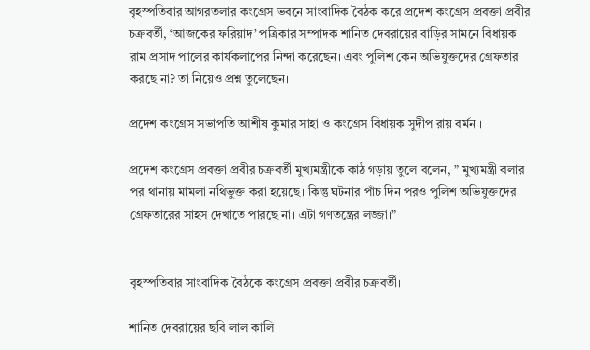বৃহস্পতিবার আগরতলার কংগ্রেস ভবনে সাংবাদিক বৈঠক করে প্রদেশ কংগ্রেস প্রবক্তা প্রবীর চক্রবর্তী, ‘আজকের ফরিয়াদ’ পত্রিকার সম্পাদক শানিত দেবরায়ের বাড়ির সামনে বিধায়ক রাম প্রসাদ পালের কার্যকলাপের নিন্দা করেছেন। এবং পুলিশ কেন অভিযুক্তদের গ্রেফতার করছে না? তা নিয়েও প্রশ্ন তুলেছেন।

প্রদেশ কংগ্রেস সভাপতি আশীষ কুমার সাহা ও কংগ্রেস বিধায়ক সুদীপ রায় বর্মন ।

প্রদেশ কংগ্রেস প্রবক্তা প্রবীর চক্রবর্তী মুখ্যমন্ত্রীকে কাঠ গড়ায় তুলে বলেন, ” মুখ্যমন্ত্রী বলার পর থানায় মামলা নথিভুক্ত করা হয়েছে। কিন্তু ঘটনার পাঁচ দিন পরও পুলিশ অভিযুক্তদের গ্রেফতারের সাহস দেখাতে পারছে না। এটা গণতন্ত্রের লজ্জা।”


বৃহস্পতিবার সাংবাদিক বৈঠকে কংগ্রেস প্রবক্তা প্রবীর চক্রবর্তী।

শানিত দেবরায়ের ছবি লাল কালি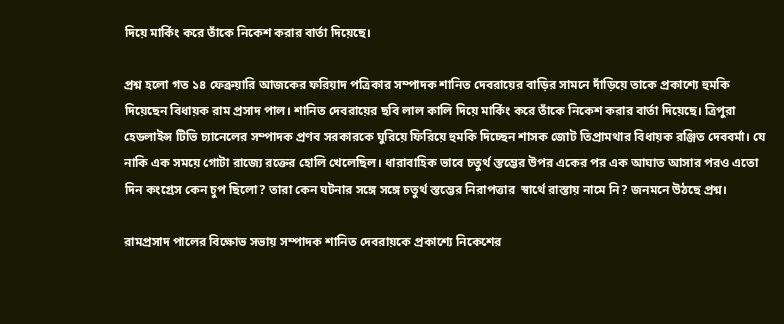দিয়ে মার্কিং করে তাঁকে নিকেশ করার বার্তা দিয়েছে।

প্রশ্ন হলো গত ১৪ ফেব্রুয়ারি আজকের ফরিয়াদ পত্রিকার সম্পাদক শানিত দেবরায়ের বাড়ির সামনে দাঁড়িয়ে তাকে প্রকাশ্যে হুমকি দিয়েছেন বিধায়ক রাম প্রসাদ পাল। শানিত দেবরায়ের ছবি লাল কালি দিয়ে মার্কিং করে তাঁকে নিকেশ করার বার্তা দিয়েছে। ত্রিপুরা হেডলাইন্স টিভি চ্যানেলের সম্পাদক প্রণব সরকারকে ঘুরিয়ে ফিরিয়ে হুমকি দিচ্ছেন শাসক জোট তিপ্রামথার বিধায়ক রঞ্জিত দেববর্মা। যে নাকি এক সময়ে গোটা রাজ্যে রক্তের হোলি খেলেছিল। ধারাবাহিক ভাবে চতুর্থ স্তম্ভের উপর একের পর এক আঘাত আসার পরও এতো দিন কংগ্রেস কেন চুপ ছিলো? তারা কেন ঘটনার সঙ্গে সঙ্গে চতুর্থ স্তম্ভের নিরাপত্তার  স্বার্থে রাস্তায় নামে নি? জনমনে উঠছে প্রশ্ন।

রামপ্রসাদ পালের বিক্ষোভ সভায় সম্পাদক শানিত দেবরায়কে প্রকাশ্যে নিকেশের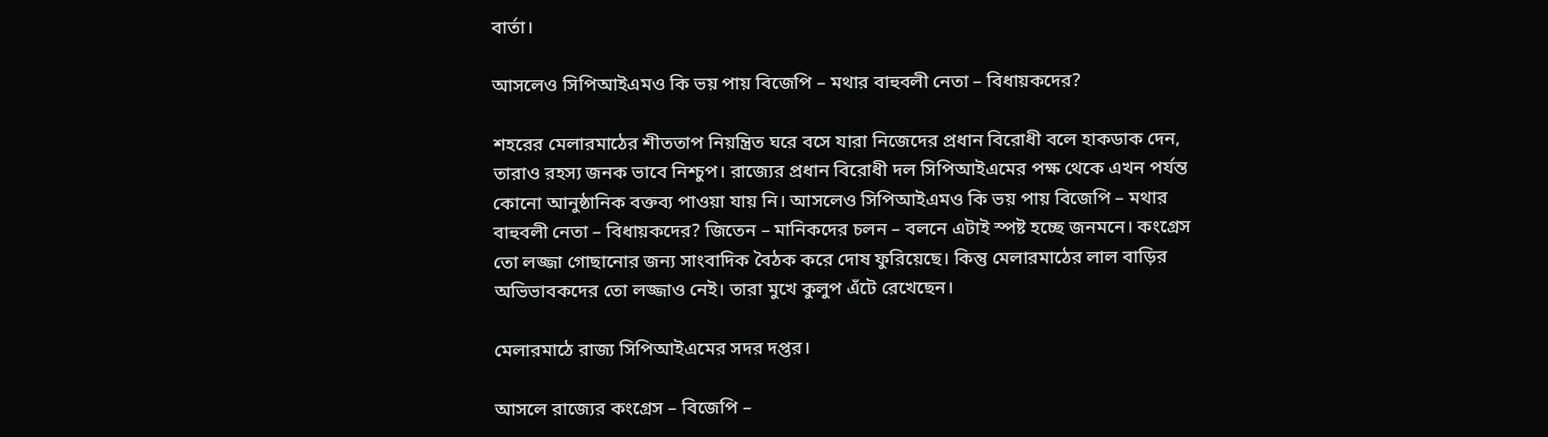বার্তা।

আসলেও সিপিআইএমও কি ভয় পায় বিজেপি – মথার বাহুবলী নেতা – বিধায়কদের?

শহরের মেলারমাঠের শীততাপ নিয়ন্ত্রিত ঘরে বসে যারা নিজেদের প্রধান বিরোধী বলে হাকডাক দেন, তারাও রহস্য জনক ভাবে নিশ্চুপ। রাজ্যের প্রধান বিরোধী দল সিপিআইএমের পক্ষ থেকে এখন পর্যন্ত কোনো আনুষ্ঠানিক বক্তব্য পাওয়া যায় নি। আসলেও সিপিআইএমও কি ভয় পায় বিজেপি – মথার বাহুবলী নেতা – বিধায়কদের? জিতেন – মানিকদের চলন – বলনে এটাই স্পষ্ট হচ্ছে জনমনে। কংগ্রেস তো লজ্জা গোছানোর জন্য সাংবাদিক বৈঠক করে দোষ ফুরিয়েছে। কিন্তু মেলারমাঠের লাল বাড়ির অভিভাবকদের তো লজ্জাও নেই। তারা মুখে কুলুপ এঁটে রেখেছেন।

মেলারমাঠে রাজ্য সিপিআইএমের সদর দপ্তর।

আসলে রাজ্যের কংগ্রেস – বিজেপি –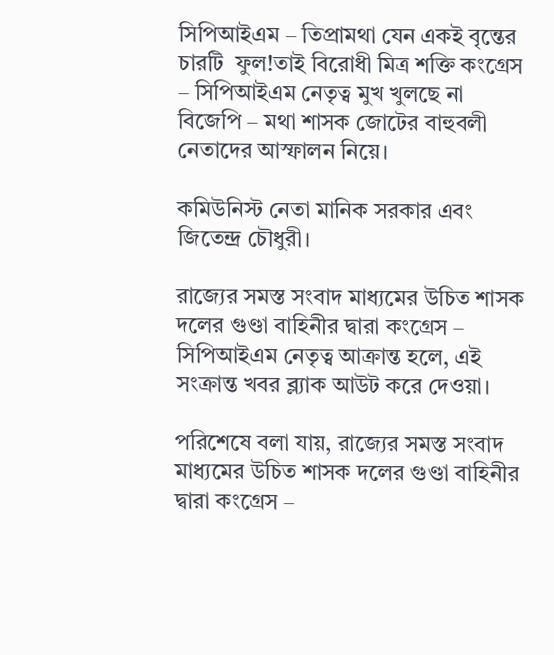সিপিআইএম – তিপ্রামথা যেন একই বৃন্তের চারটি  ফুল!তাই বিরোধী মিত্র শক্তি কংগ্রেস – সিপিআইএম নেতৃত্ব মুখ খুলছে না বিজেপি – মথা শাসক জোটের বাহুবলী নেতাদের আস্ফালন নিয়ে।

কমিউনিস্ট নেতা মানিক সরকার এবং জিতেন্দ্র চৌধুরী।

রাজ্যের সমস্ত সংবাদ মাধ্যমের উচিত শাসক দলের গুণ্ডা বাহিনীর দ্বারা কংগ্রেস – সিপিআইএম নেতৃত্ব আক্রান্ত হলে, এই সংক্রান্ত খবর ব্ল্যাক আউট করে দেওয়া।

পরিশেষে বলা যায়, রাজ্যের সমস্ত সংবাদ মাধ্যমের উচিত শাসক দলের গুণ্ডা বাহিনীর দ্বারা কংগ্রেস –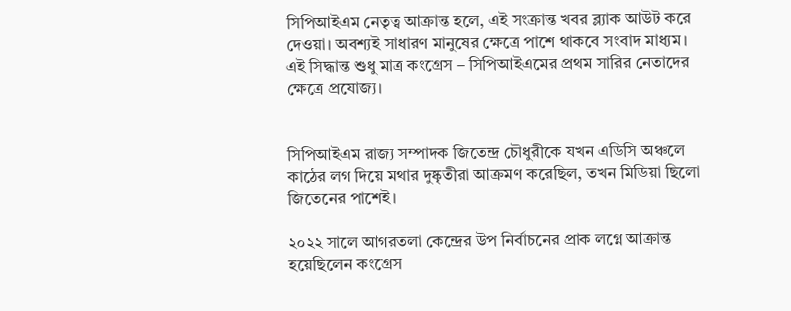সিপিআইএম নেতৃত্ব আক্রান্ত হলে, এই সংক্রান্ত খবর ব্ল্যাক আউট করে দেওয়া। অবশ্যই সাধারণ মানুষের ক্ষেত্রে পাশে থাকবে সংবাদ মাধ্যম। এই সিদ্ধান্ত শুধু মাত্র কংগ্রেস – সিপিআইএমের প্রথম সারির নেতাদের ক্ষেত্রে প্রযোজ্য।


সিপিআইএম রাজ্য সম্পাদক জিতেন্দ্র চৌধুরীকে যখন এডিসি অঞ্চলে কাঠের লগ দিয়ে মথার দুষ্কৃতীরা আক্রমণ করেছিল, তখন মিডিয়া ছিলো জিতেনের পাশেই।

২০২২ সালে আগরতলা কেন্দ্রের উপ নির্বাচনের প্রাক লগ্নে আক্রান্ত হয়েছিলেন কংগ্রেস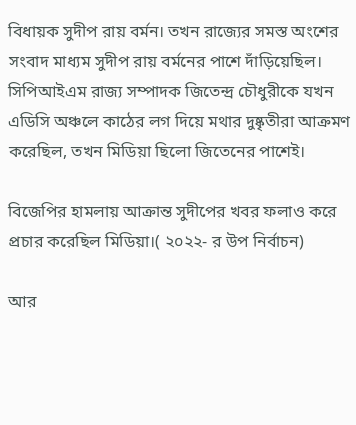বিধায়ক সুদীপ রায় বর্মন। তখন রাজ্যের সমস্ত অংশের সংবাদ মাধ্যম সুদীপ রায় বর্মনের পাশে দাঁড়িয়েছিল। সিপিআইএম রাজ্য সম্পাদক জিতেন্দ্র চৌধুরীকে যখন এডিসি অঞ্চলে কাঠের লগ দিয়ে মথার দুষ্কৃতীরা আক্রমণ করেছিল, তখন মিডিয়া ছিলো জিতেনের পাশেই।

বিজেপির হামলায় আক্রান্ত সুদীপের খবর ফলাও করে প্রচার করেছিল মিডিয়া।( ২০২২- র উপ নির্বাচন)

আর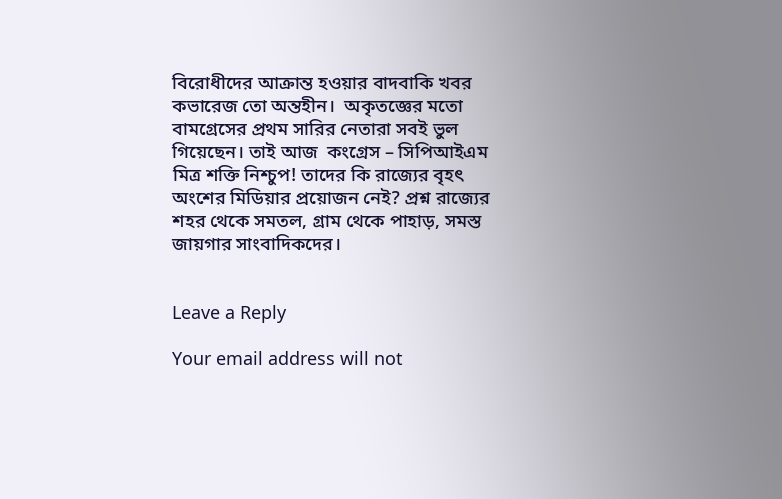বিরোধীদের আক্রান্ত হওয়ার বাদবাকি খবর কভারেজ তো অন্তহীন।  অকৃতজ্ঞের মতো বামগ্রেসের প্রথম সারির নেতারা সবই ভুল গিয়েছেন। তাই আজ  কংগ্রেস – সিপিআইএম মিত্র শক্তি নিশ্চুপ! তাদের কি রাজ্যের বৃহৎ অংশের মিডিয়ার প্রয়োজন নেই? প্রশ্ন রাজ্যের শহর থেকে সমতল, গ্রাম থেকে পাহাড়, সমস্ত জায়গার সাংবাদিকদের।


Leave a Reply

Your email address will not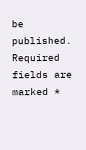be published. Required fields are marked *